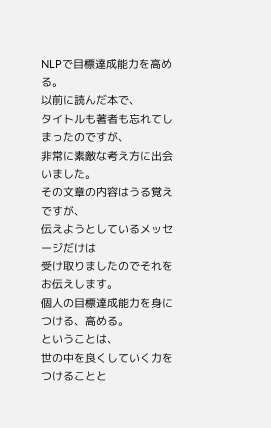NLPで目標達成能力を高める。
以前に読んだ本で、
タイトルも著者も忘れてしまったのですが、
非常に素敵な考え方に出会いました。
その文章の内容はうる覚えですが、
伝えようとしているメッセージだけは
受け取りましたのでそれをお伝えします。
個人の目標達成能力を身につける、高める。
ということは、
世の中を良くしていく力をつけることと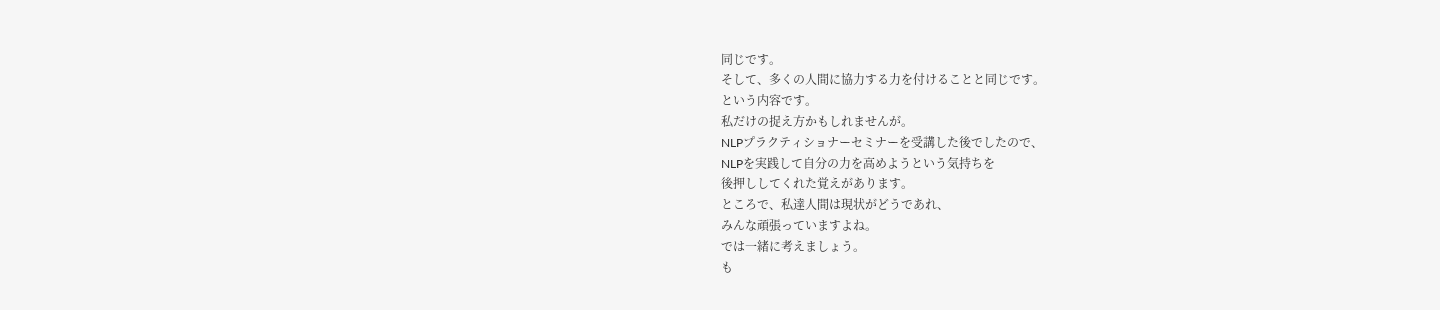同じです。
そして、多くの人間に協力する力を付けることと同じです。
という内容です。
私だけの捉え方かもしれませんが。
NLPプラクティショナーセミナーを受講した後でしたので、
NLPを実践して自分の力を高めようという気持ちを
後押ししてくれた覚えがあります。
ところで、私達人間は現状がどうであれ、
みんな頑張っていますよね。
では一緒に考えましょう。
も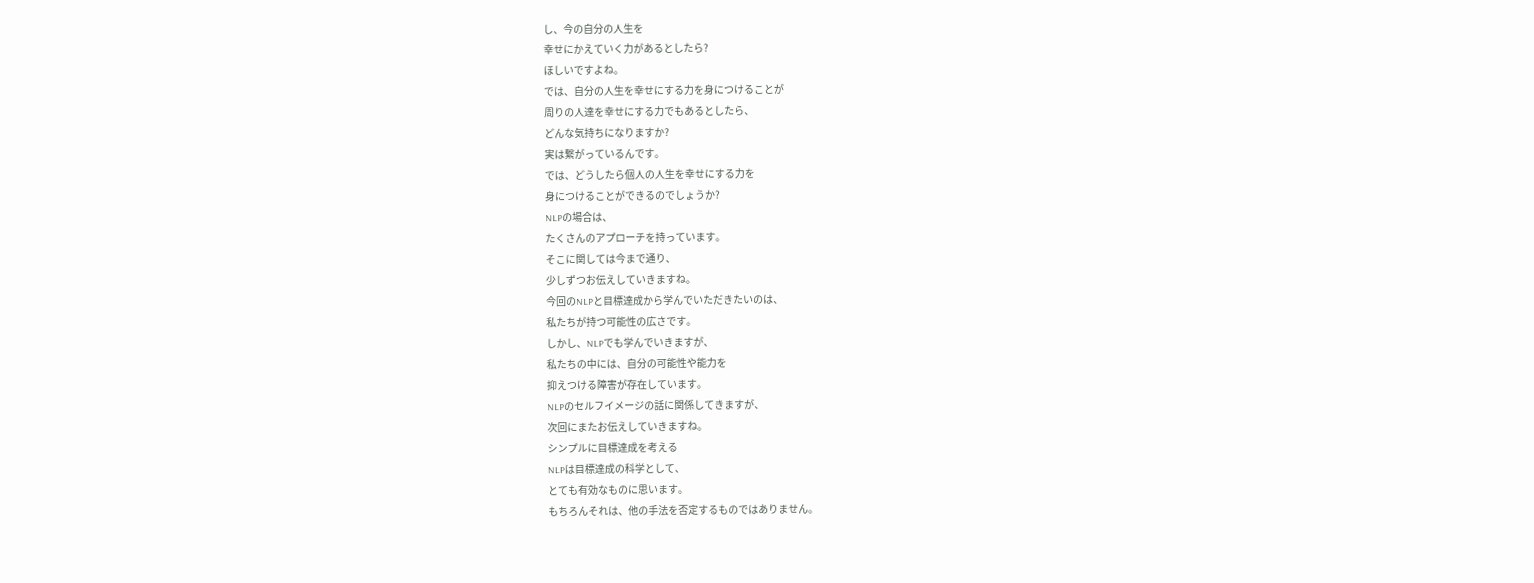し、今の自分の人生を
幸せにかえていく力があるとしたら?
ほしいですよね。
では、自分の人生を幸せにする力を身につけることが
周りの人達を幸せにする力でもあるとしたら、
どんな気持ちになりますか?
実は繋がっているんです。
では、どうしたら個人の人生を幸せにする力を
身につけることができるのでしょうか?
NLPの場合は、
たくさんのアプローチを持っています。
そこに関しては今まで通り、
少しずつお伝えしていきますね。
今回のNLPと目標達成から学んでいただきたいのは、
私たちが持つ可能性の広さです。
しかし、NLPでも学んでいきますが、
私たちの中には、自分の可能性や能力を
抑えつける障害が存在しています。
NLPのセルフイメージの話に関係してきますが、
次回にまたお伝えしていきますね。
シンプルに目標達成を考える
NLPは目標達成の科学として、
とても有効なものに思います。
もちろんそれは、他の手法を否定するものではありません。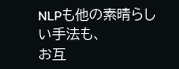NLPも他の素晴らしい手法も、
お互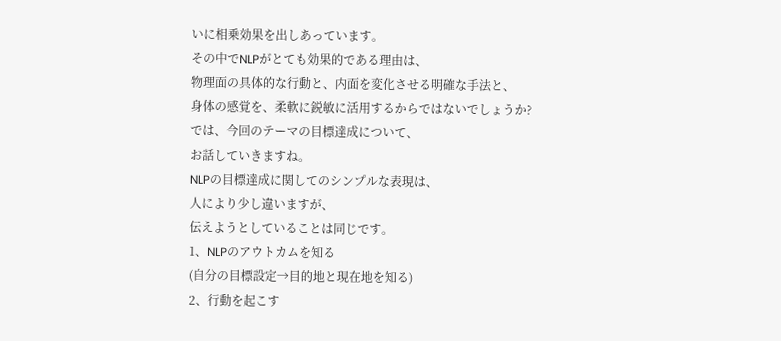いに相乗効果を出しあっています。
その中でNLPがとても効果的である理由は、
物理面の具体的な行動と、内面を変化させる明確な手法と、
身体の感覚を、柔軟に鋭敏に活用するからではないでしょうか?
では、今回のテーマの目標達成について、
お話していきますね。
NLPの目標達成に関してのシンプルな表現は、
人により少し違いますが、
伝えようとしていることは同じです。
1、NLPのアウトカムを知る
(自分の目標設定→目的地と現在地を知る)
2、行動を起こす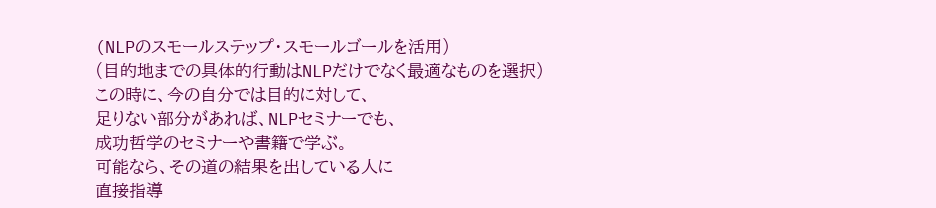(NLPのスモールステップ・スモールゴールを活用)
(目的地までの具体的行動はNLPだけでなく最適なものを選択)
この時に、今の自分では目的に対して、
足りない部分があれば、NLPセミナーでも、
成功哲学のセミナーや書籍で学ぶ。
可能なら、その道の結果を出している人に
直接指導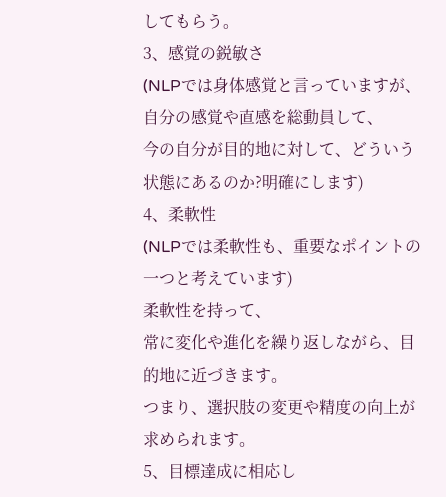してもらう。
3、感覚の鋭敏さ
(NLPでは身体感覚と言っていますが、自分の感覚や直感を総動員して、
今の自分が目的地に対して、どういう状態にあるのか?明確にします)
4、柔軟性
(NLPでは柔軟性も、重要なポイントの一つと考えています)
柔軟性を持って、
常に変化や進化を繰り返しながら、目的地に近づきます。
つまり、選択肢の変更や精度の向上が求められます。
5、目標達成に相応し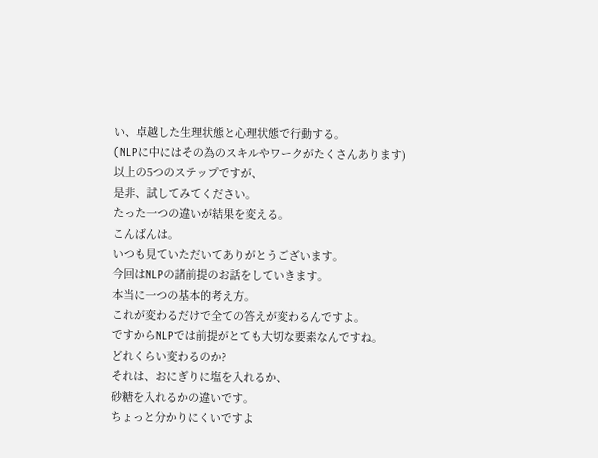い、卓越した生理状態と心理状態で行動する。
(NLPに中にはその為のスキルやワークがたくさんあります)
以上の5つのステップですが、
是非、試してみてください。
たった一つの違いが結果を変える。
こんばんは。
いつも見ていただいてありがとうございます。
今回はNLPの諸前提のお話をしていきます。
本当に一つの基本的考え方。
これが変わるだけで全ての答えが変わるんですよ。
ですからNLPでは前提がとても大切な要素なんですね。
どれくらい変わるのか?
それは、おにぎりに塩を入れるか、
砂糖を入れるかの違いです。
ちょっと分かりにくいですよ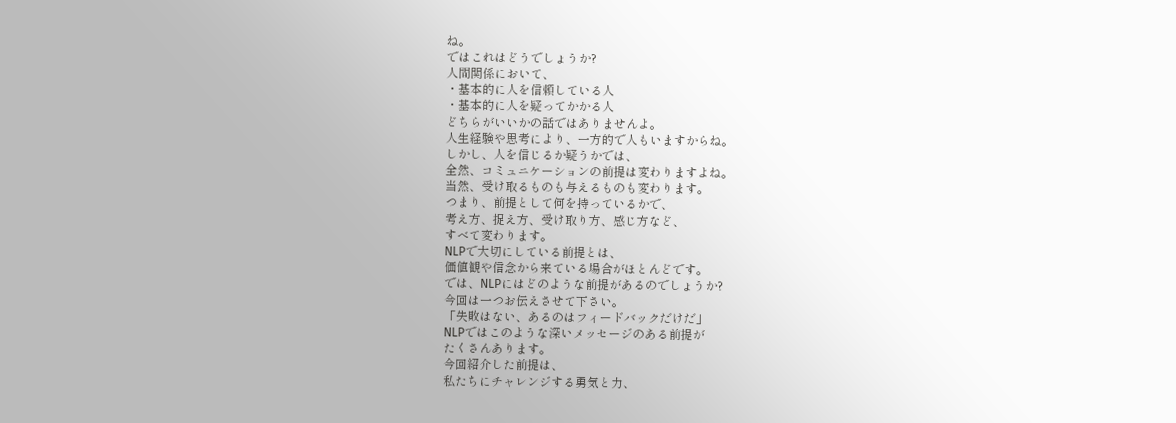ね。
ではこれはどうでしょうか?
人間関係において、
・基本的に人を信頼している人
・基本的に人を疑ってかかる人
どちらがいいかの話ではありませんよ。
人生経験や思考により、一方的で人もいますからね。
しかし、人を信じるか疑うかでは、
全然、コミュニケーションの前提は変わりますよね。
当然、受け取るものも与えるものも変わります。
つまり、前提として何を持っているかで、
考え方、捉え方、受け取り方、感じ方など、
すべて変わります。
NLPで大切にしている前提とは、
価値観や信念から来ている場合がほとんどです。
では、NLPにはどのような前提があるのでしょうか?
今回は一つお伝えさせて下さい。
「失敗はない、あるのはフィードバックだけだ」
NLPではこのような深いメッセージのある前提が
たくさんあります。
今回紹介した前提は、
私たちにチャレンジする勇気と力、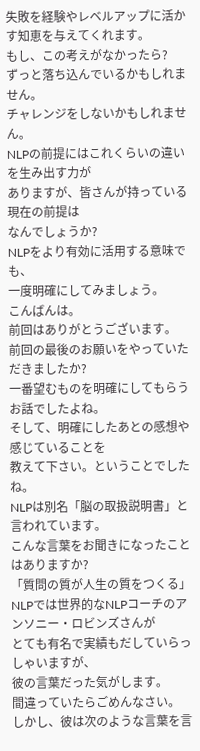失敗を経験やレベルアップに活かす知恵を与えてくれます。
もし、この考えがなかったら?
ずっと落ち込んでいるかもしれません。
チャレンジをしないかもしれません。
NLPの前提にはこれくらいの違いを生み出す力が
ありますが、皆さんが持っている現在の前提は
なんでしょうか?
NLPをより有効に活用する意味でも、
一度明確にしてみましょう。
こんばんは。
前回はありがとうございます。
前回の最後のお願いをやっていただきましたか?
一番望むものを明確にしてもらうお話でしたよね。
そして、明確にしたあとの感想や感じていることを
教えて下さい。ということでしたね。
NLPは別名「脳の取扱説明書」と言われています。
こんな言葉をお聞きになったことはありますか?
「質問の質が人生の質をつくる」
NLPでは世界的なNLPコーチのアンソニー・ロビンズさんが
とても有名で実績もだしていらっしゃいますが、
彼の言葉だった気がします。
間違っていたらごめんなさい。
しかし、彼は次のような言葉を言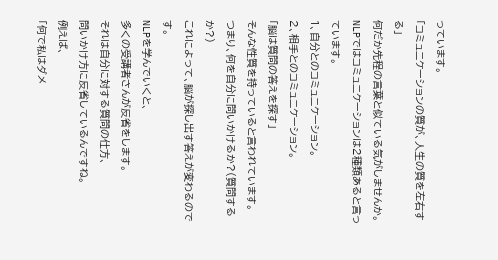っています。
「コミュニケーションの質が、人生の質を左右する」
何だか先程の言葉と似ている気がしませんか。
NLPではコミュニケーションは2種類あると言っています。
1、自分とのコミュニケーション。
2、相手とのコミュニケーション。
「脳は質問の答えを探す」
そんな性質を持っていると言われています。
つまり、何を自分に問いかけるか?(質問するか?)
これによって、脳が探し出す答えが変わるのです。
NLPを学んでいくと、
多くの受講者さんが反省をします。
それは自分に対する質問の仕方、
問いかけ方に反省しているんですね。
例えば、
「何で私はダメ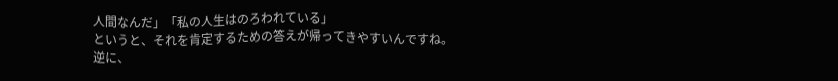人間なんだ」「私の人生はのろわれている」
というと、それを肯定するための答えが帰ってきやすいんですね。
逆に、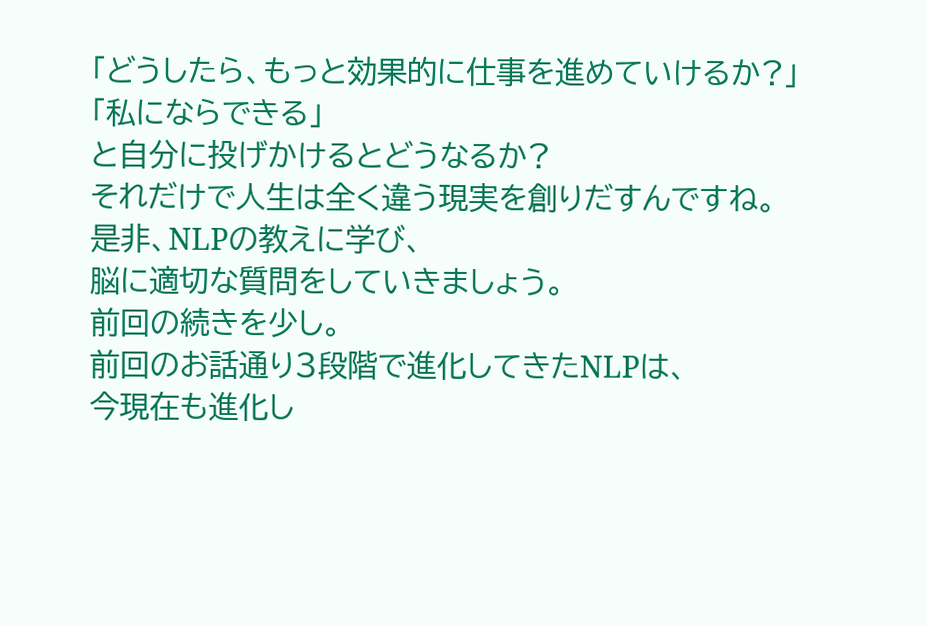「どうしたら、もっと効果的に仕事を進めていけるか?」
「私にならできる」
と自分に投げかけるとどうなるか?
それだけで人生は全く違う現実を創りだすんですね。
是非、NLPの教えに学び、
脳に適切な質問をしていきましょう。
前回の続きを少し。
前回のお話通り3段階で進化してきたNLPは、
今現在も進化し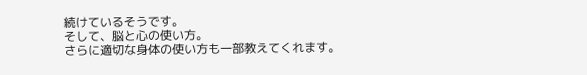続けているそうです。
そして、脳と心の使い方。
さらに適切な身体の使い方も一部教えてくれます。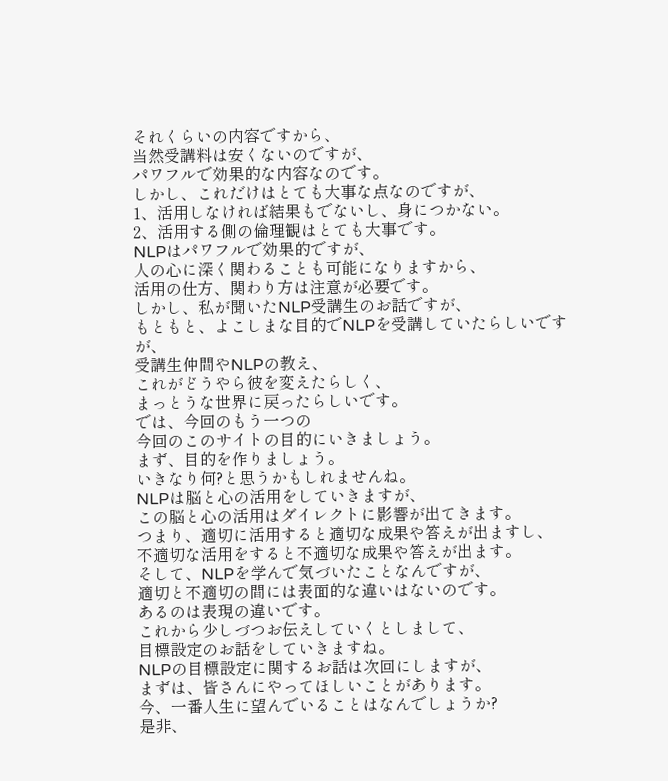それくらいの内容ですから、
当然受講料は安くないのですが、
パワフルで効果的な内容なのです。
しかし、これだけはとても大事な点なのですが、
1、活用しなければ結果もでないし、身につかない。
2、活用する側の倫理観はとても大事です。
NLPはパワフルで効果的ですが、
人の心に深く関わることも可能になりますから、
活用の仕方、関わり方は注意が必要です。
しかし、私が聞いたNLP受講生のお話ですが、
もともと、よこしまな目的でNLPを受講していたらしいですが、
受講生仲間やNLPの教え、
これがどうやら彼を変えたらしく、
まっとうな世界に戻ったらしいです。
では、今回のもう一つの
今回のこのサイトの目的にいきましょう。
まず、目的を作りましょう。
いきなり何?と思うかもしれませんね。
NLPは脳と心の活用をしていきますが、
この脳と心の活用はダイレクトに影響が出てきます。
つまり、適切に活用すると適切な成果や答えが出ますし、
不適切な活用をすると不適切な成果や答えが出ます。
そして、NLPを学んで気づいたことなんですが、
適切と不適切の間には表面的な違いはないのです。
あるのは表現の違いです。
これから少しづつお伝えしていくとしまして、
目標設定のお話をしていきますね。
NLPの目標設定に関するお話は次回にしますが、
まずは、皆さんにやってほしいことがあります。
今、一番人生に望んでいることはなんでしょうか?
是非、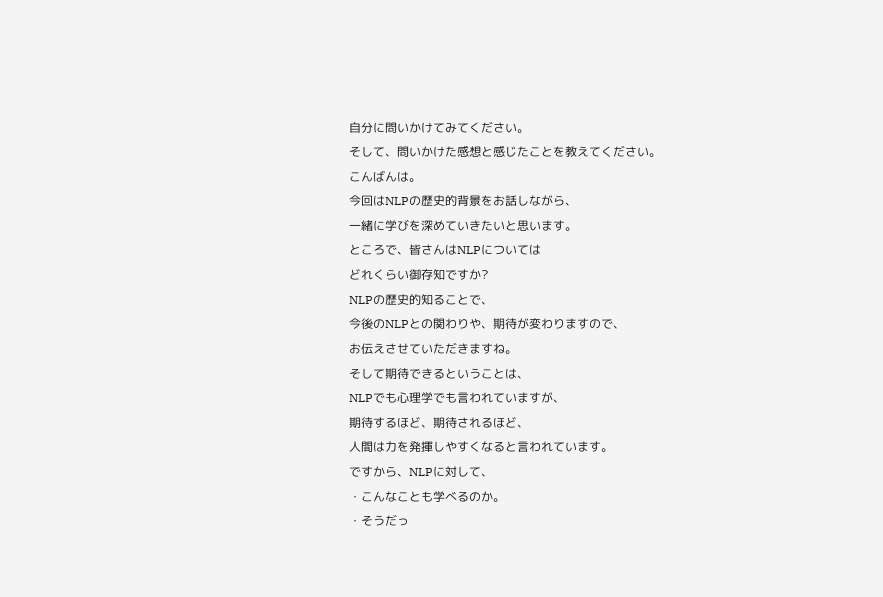自分に問いかけてみてください。
そして、問いかけた感想と感じたことを教えてください。
こんばんは。
今回はNLPの歴史的背景をお話しながら、
一緒に学びを深めていきたいと思います。
ところで、皆さんはNLPについては
どれくらい御存知ですか?
NLPの歴史的知ることで、
今後のNLPとの関わりや、期待が変わりますので、
お伝えさせていただきますね。
そして期待できるということは、
NLPでも心理学でも言われていますが、
期待するほど、期待されるほど、
人間は力を発揮しやすくなると言われています。
ですから、NLPに対して、
・こんなことも学べるのか。
・そうだっ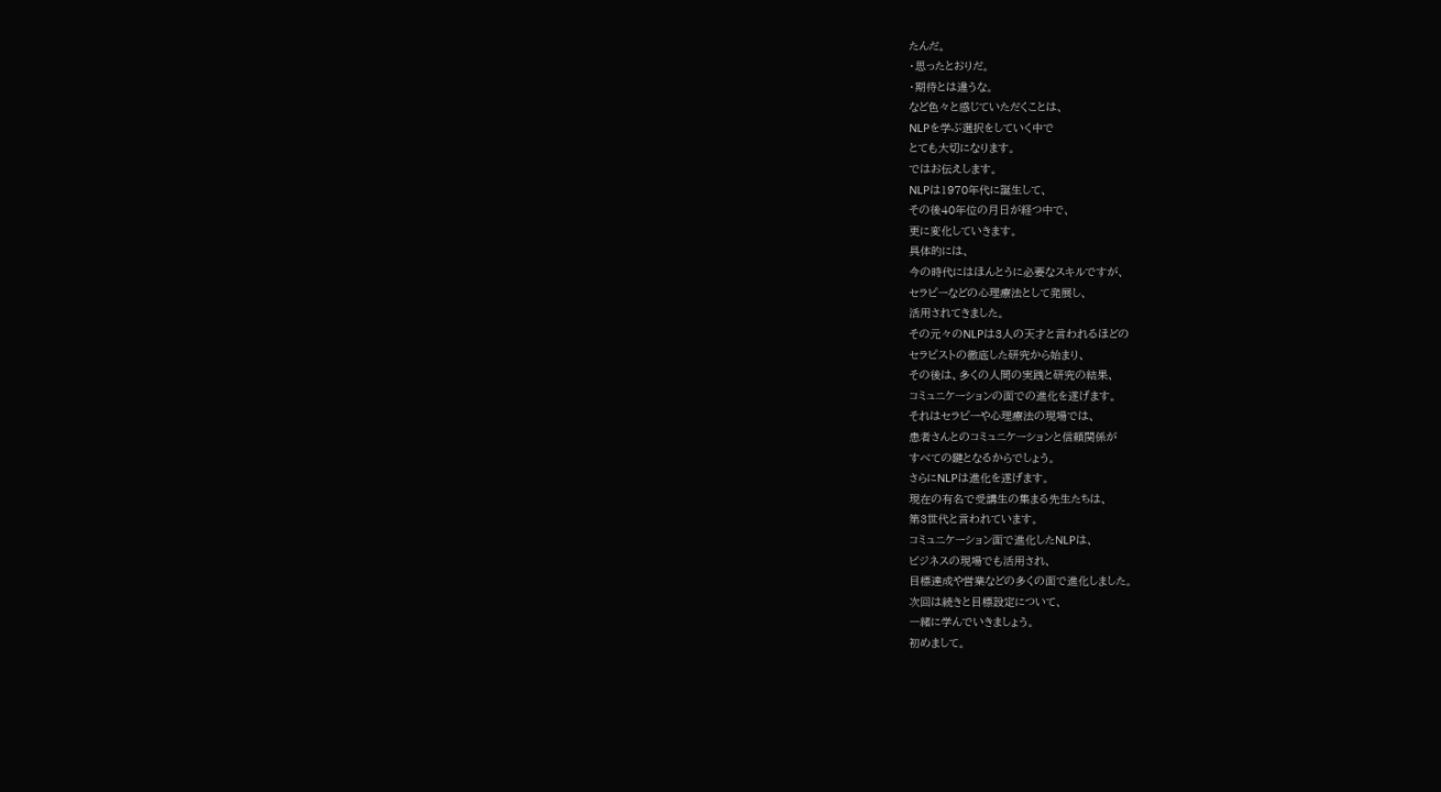たんだ。
・思ったとおりだ。
・期待とは違うな。
など色々と感じていただくことは、
NLPを学ぶ選択をしていく中で
とても大切になります。
ではお伝えします。
NLPは1970年代に誕生して、
その後40年位の月日が経つ中で、
更に変化していきます。
具体的には、
今の時代にはほんとうに必要なスキルですが、
セラピーなどの心理療法として発展し、
活用されてきました。
その元々のNLPは3人の天才と言われるほどの
セラピストの徹底した研究から始まり、
その後は、多くの人間の実践と研究の結果、
コミュニケーションの面での進化を遂げます。
それはセラピーや心理療法の現場では、
患者さんとのコミュニケーションと信頼関係が
すべての鍵となるからでしょう。
さらにNLPは進化を遂げます。
現在の有名で受講生の集まる先生たちは、
第3世代と言われています。
コミュニケーション面で進化したNLPは、
ビジネスの現場でも活用され、
目標達成や営業などの多くの面で進化しました。
次回は続きと目標設定について、
一緒に学んでいきましょう。
初めまして。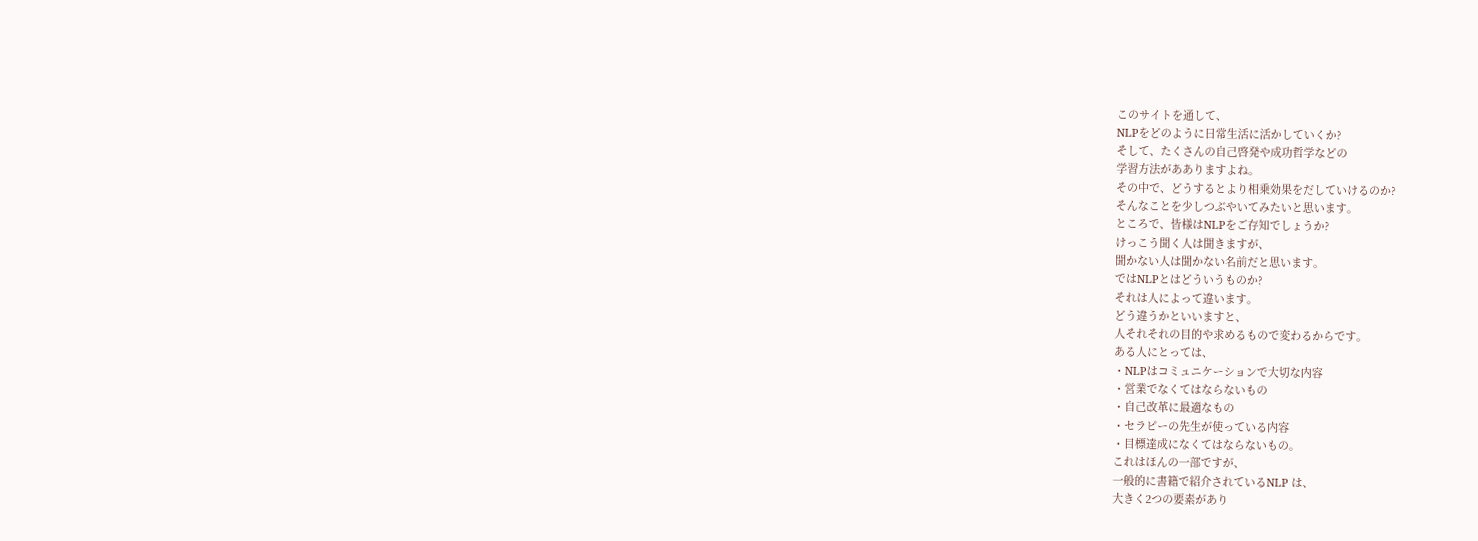このサイトを通して、
NLPをどのように日常生活に活かしていくか?
そして、たくさんの自己啓発や成功哲学などの
学習方法があありますよね。
その中で、どうするとより相乗効果をだしていけるのか?
そんなことを少しつぶやいてみたいと思います。
ところで、皆様はNLPをご存知でしょうか?
けっこう聞く人は聞きますが、
聞かない人は聞かない名前だと思います。
ではNLPとはどういうものか?
それは人によって違います。
どう違うかといいますと、
人それそれの目的や求めるもので変わるからです。
ある人にとっては、
・NLPはコミュニケーションで大切な内容
・営業でなくてはならないもの
・自己改革に最適なもの
・セラピーの先生が使っている内容
・目標達成になくてはならないもの。
これはほんの一部ですが、
一般的に書籍で紹介されているNLP は、
大きく2つの要素があり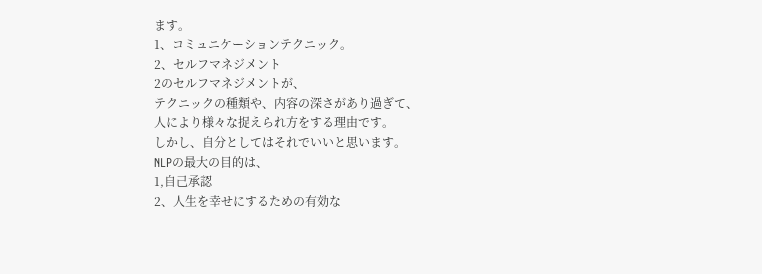ます。
1、コミュニケーションテクニック。
2、セルフマネジメント
2のセルフマネジメントが、
テクニックの種類や、内容の深さがあり過ぎて、
人により様々な捉えられ方をする理由です。
しかし、自分としてはそれでいいと思います。
NLPの最大の目的は、
1,自己承認
2、人生を幸せにするための有効な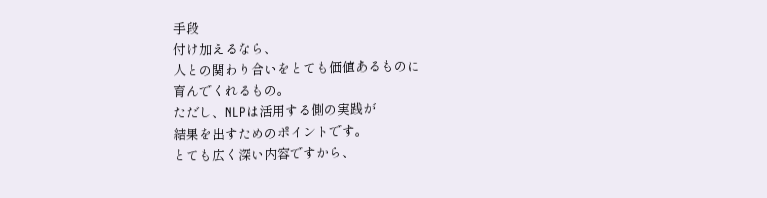手段
付け加えるなら、
人との関わり合いをとても価値あるものに
育んでくれるもの。
ただし、NLPは活用する側の実践が
結果を出すためのポイントです。
とても広く深い内容ですから、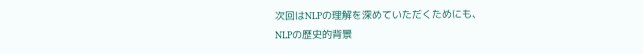次回はNLPの理解を深めていただくためにも、
NLPの歴史的背景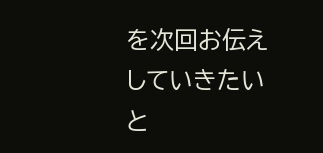を次回お伝えしていきたいと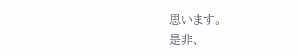思います。
是非、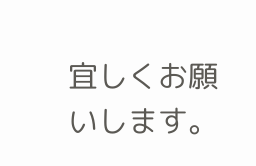宜しくお願いします。